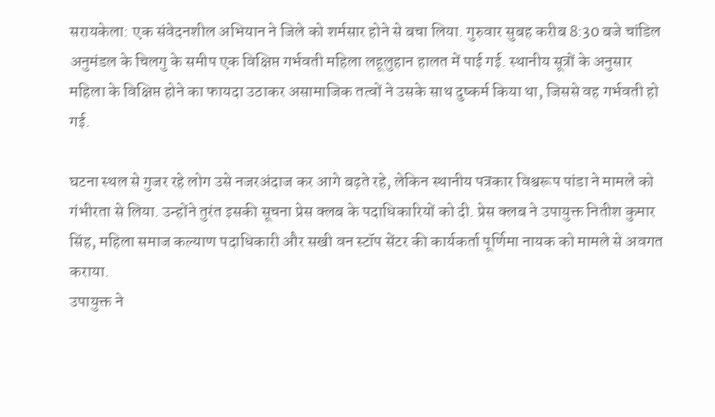सरायकेला: एक संवेदनशील अभियान ने जिले को शर्मसार होने से बचा लिया. गुरुवार सुबह करीब 8:30 बजे चांडिल अनुमंडल के चिलगु के समीप एक विक्षिप्त गर्भवती महिला लहूलुहान हालत में पाई गई. स्थानीय सूत्रों के अनुसार महिला के विक्षिप्त होने का फायदा उठाकर असामाजिक तत्वों ने उसके साथ दुष्कर्म किया था, जिससे वह गर्भवती हो गई.

घटना स्थल से गुजर रहे लोग उसे नजरअंदाज कर आगे बढ़ते रहे, लेकिन स्थानीय पत्रकार विश्वरूप पांडा ने मामले को गंभीरता से लिया. उन्होंने तुरंत इसकी सूचना प्रेस क्लब के पदाधिकारियों को दी. प्रेस क्लब ने उपायुक्त नितीश कुमार सिंह, महिला समाज कल्याण पदाधिकारी और सखी वन स्टॉप सेंटर की कार्यकर्ता पूर्णिमा नायक को मामले से अवगत कराया.
उपायुक्त ने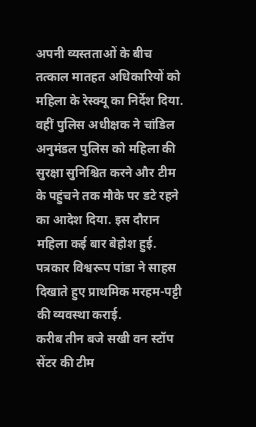अपनी व्यस्तताओं के बीच तत्काल मातहत अधिकारियों को महिला के रेस्क्यू का निर्देश दिया. वहीं पुलिस अधीक्षक ने चांडिल अनुमंडल पुलिस को महिला की सुरक्षा सुनिश्चित करने और टीम के पहुंचने तक मौके पर डटे रहने का आदेश दिया. इस दौरान महिला कई बार बेहोश हुई. पत्रकार विश्वरूप पांडा ने साहस दिखाते हुए प्राथमिक मरहम-पट्टी की व्यवस्था कराई.
करीब तीन बजे सखी वन स्टॉप सेंटर की टीम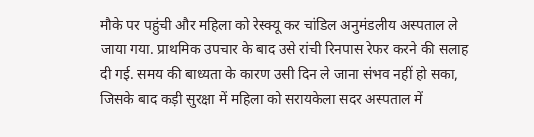मौके पर पहुंची और महिला को रेस्क्यू कर चांडिल अनुमंडलीय अस्पताल ले जाया गया. प्राथमिक उपचार के बाद उसे रांची रिनपास रेफर करने की सलाह दी गई. समय की बाध्यता के कारण उसी दिन ले जाना संभव नहीं हो सका, जिसके बाद कड़ी सुरक्षा में महिला को सरायकेला सदर अस्पताल में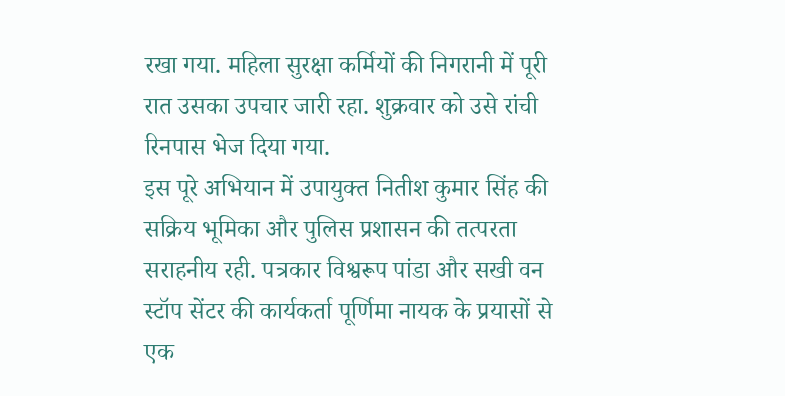रखा गया. महिला सुरक्षा कर्मियों की निगरानी में पूरी रात उसका उपचार जारी रहा. शुक्रवार को उसे रांची रिनपास भेज दिया गया.
इस पूरे अभियान में उपायुक्त नितीश कुमार सिंह की सक्रिय भूमिका और पुलिस प्रशासन की तत्परता सराहनीय रही. पत्रकार विश्वरूप पांडा और सखी वन स्टॉप सेंटर की कार्यकर्ता पूर्णिमा नायक के प्रयासों से एक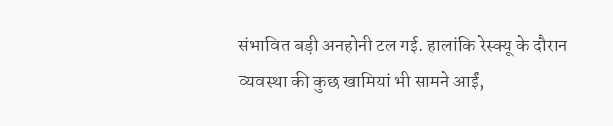संभावित बड़ी अनहोनी टल गई. हालांकि रेस्क्यू के दौरान व्यवस्था की कुछ खामियां भी सामने आईं,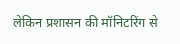लेकिन प्रशासन की मॉनिटरिंग से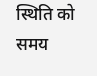स्थिति को समय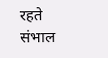रहते संभाल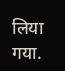लिया गया.